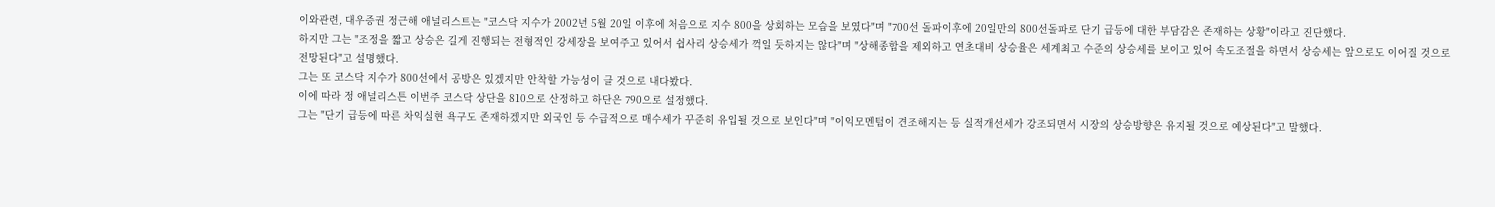이와관련, 대우증권 정근해 애널리스트는 "코스닥 지수가 2002년 5월 20일 이후에 처음으로 지수 800을 상회하는 모습을 보였다"며 "700선 돌파이후에 20일만의 800선돌파로 단기 급등에 대한 부담감은 존재하는 상황"이라고 진단했다.
하지만 그는 "조정을 짧고 상승은 길게 진행되는 전형적인 강세장을 보여주고 있어서 쉽사리 상승세가 꺽일 듯하지는 않다"며 "상해종합을 제외하고 연초대비 상승율은 세계최고 수준의 상승세를 보이고 있어 속도조절을 하면서 상승세는 앞으로도 이어질 것으로 전망된다"고 설명했다.
그는 또 코스닥 지수가 800선에서 공방은 있겠지만 안착할 가능성이 클 것으로 내다봤다.
이에 따라 정 애널리스튼 이번주 코스닥 상단을 810으로 산정하고 하단은 790으로 설정했다.
그는 "단기 급등에 따른 차익실현 욕구도 존재하겠지만 외국인 등 수급적으로 매수세가 꾸준히 유입될 것으로 보인다"며 "이익모멘텀이 견조해지는 등 실적개선세가 강조되면서 시장의 상승방향은 유지될 것으로 예상된다"고 말했다.